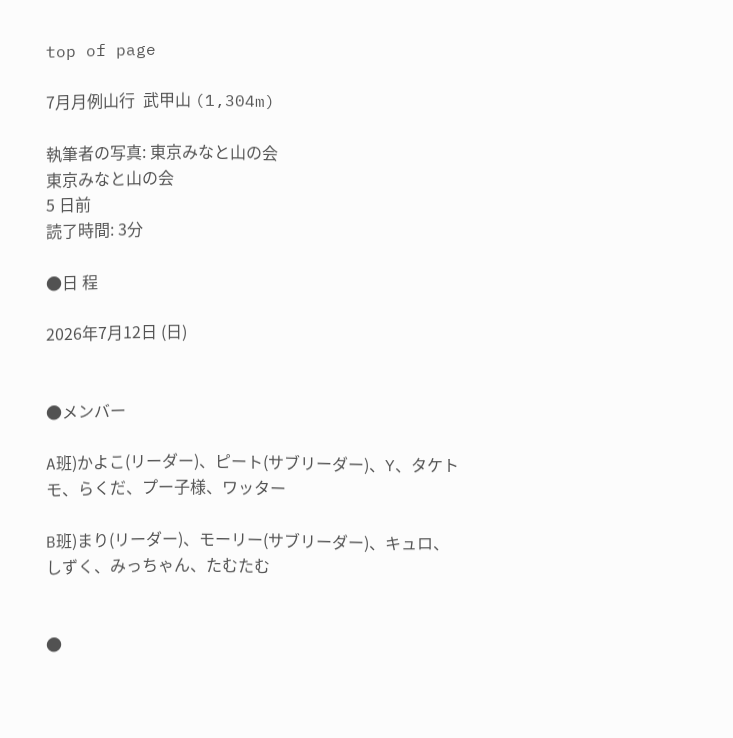top of page

7月月例山行  武甲山 (1,304m)

執筆者の写真: 東京みなと山の会
東京みなと山の会
5 日前
読了時間: 3分

●日 程

2026年7月12日 (日)


●メンバー

A班)かよこ(リーダー)、ピート(サブリーダー)、Y、タケトモ、らくだ、プー子様、ワッター

B班)まり(リーダー)、モーリー(サブリーダー)、キュロ、しずく、みっちゃん、たむたむ


●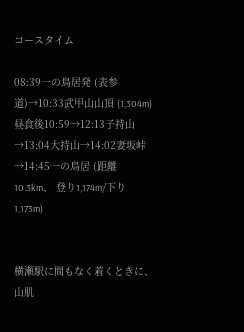コースタイム

08:39一の鳥居発 (表参道)→10:33武甲山山頂 (1,304m) 昼食後10:59→12:13子持山→13:04大持山→14:02妻坂峠→14:45一の鳥居 (距離 10.3km、 登り1,174m/下り1,173m)


横瀬駅に間もなく着くときに、山肌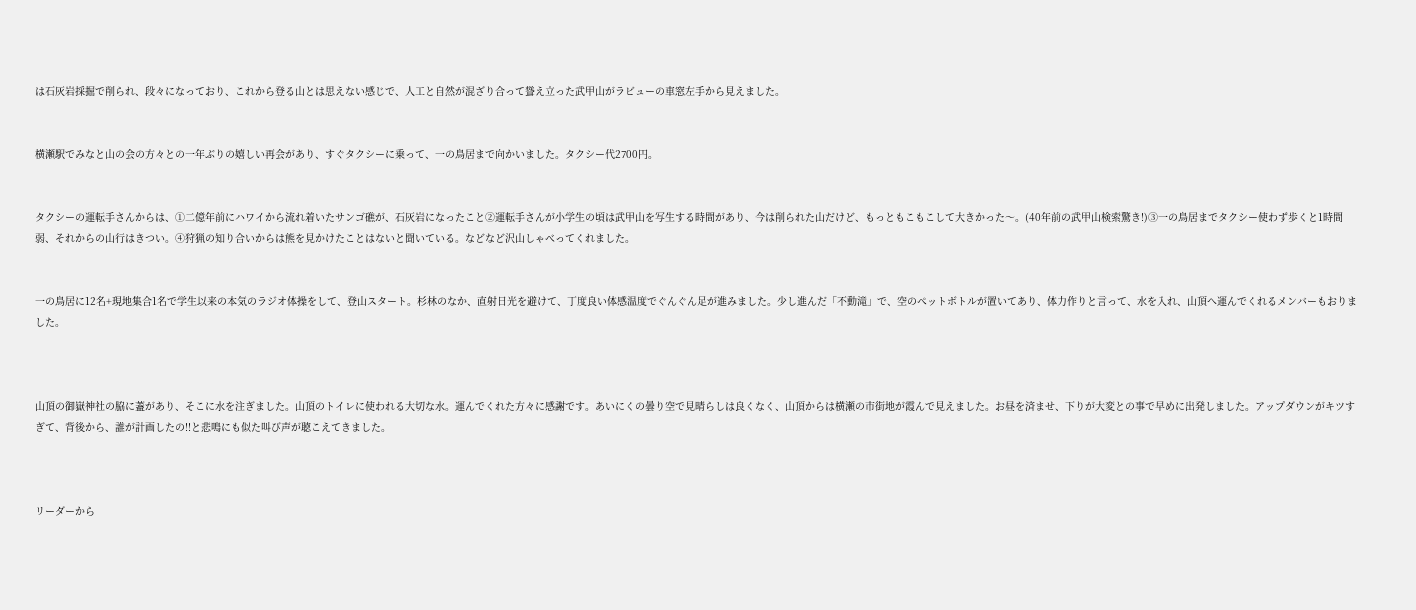は石灰岩採掘で削られ、段々になっており、これから登る山とは思えない感じで、人工と自然が混ざり合って聳え立った武甲山がラビューの車窓左手から見えました。


横瀬駅でみなと山の会の方々との一年ぶりの嬉しい再会があり、すぐタクシーに乗って、一の鳥居まで向かいました。タクシー代2700円。


タクシーの運転手さんからは、①二億年前にハワイから流れ着いたサンゴ礁が、石灰岩になったこと②運転手さんが小学生の頃は武甲山を写生する時間があり、今は削られた山だけど、もっともこもこして大きかった〜。(40年前の武甲山検索驚き!)③一の鳥居までタクシー使わず歩くと1時間弱、それからの山行はきつい。➃狩猟の知り合いからは熊を見かけたことはないと聞いている。などなど沢山しゃべってくれました。


一の鳥居に12名+現地集合1名で学生以来の本気のラジオ体操をして、登山スタート。杉林のなか、直射日光を避けて、丁度良い体感温度でぐんぐん足が進みました。少し進んだ「不動滝」で、空のペットボトルが置いてあり、体力作りと言って、水を入れ、山頂へ運んでくれるメンバーもおりました。



山頂の御嶽神社の脇に蓋があり、そこに水を注ぎました。山頂のトイレに使われる大切な水。運んでくれた方々に感謝です。あいにくの曇り空で見晴らしは良くなく、山頂からは横瀬の市街地が霞んで見えました。お昼を済ませ、下りが大変との事で早めに出発しました。アップダウンがキツすぎて、背後から、誰が計画したの!!と悲鳴にも似た叫び声が聴こえてきました。



リーダーから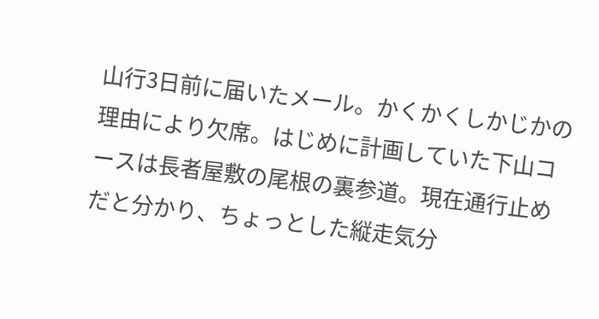山行3日前に届いたメール。かくかくしかじかの理由により欠席。はじめに計画していた下山コースは長者屋敷の尾根の裏参道。現在通行止めだと分かり、ちょっとした縦走気分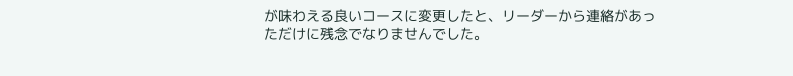が味わえる良いコースに変更したと、リーダーから連絡があっただけに残念でなりませんでした。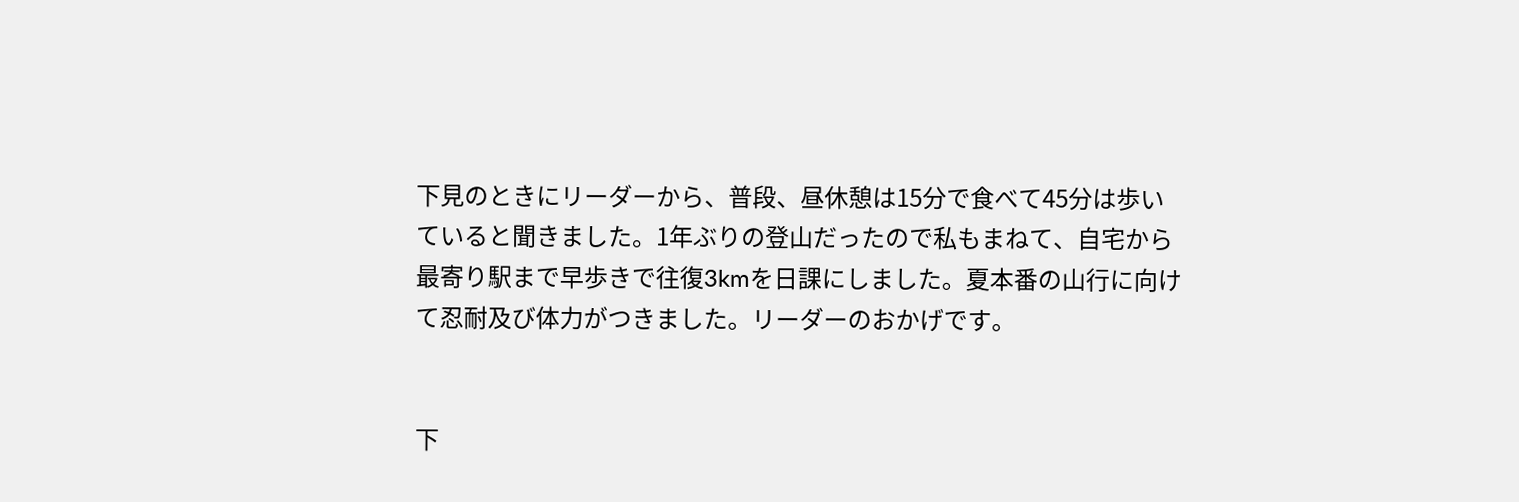下見のときにリーダーから、普段、昼休憩は15分で食べて45分は歩いていると聞きました。1年ぶりの登山だったので私もまねて、自宅から最寄り駅まで早歩きで往復3kmを日課にしました。夏本番の山行に向けて忍耐及び体力がつきました。リーダーのおかげです。


下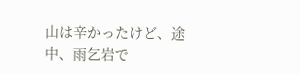山は辛かったけど、途中、雨乞岩で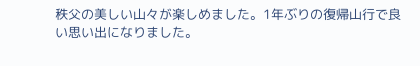秩父の美しい山々が楽しめました。1年ぶりの復帰山行で良い思い出になりました。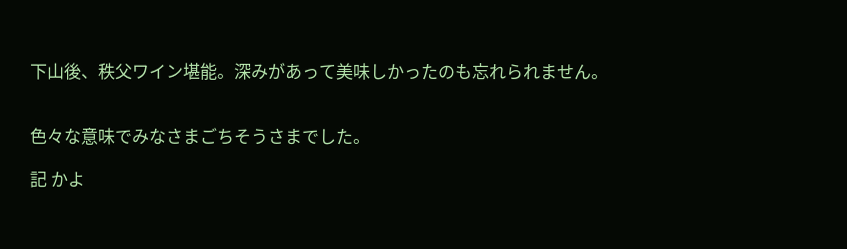下山後、秩父ワイン堪能。深みがあって美味しかったのも忘れられません。


色々な意味でみなさまごちそうさまでした。

記 かよ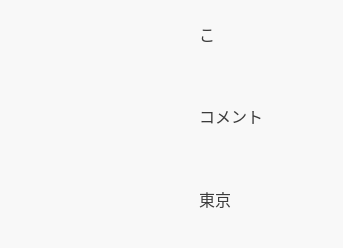こ


コメント


東京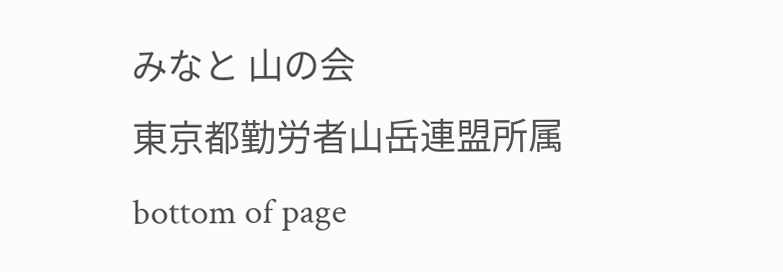みなと 山の会
東京都勤労者山岳連盟所属
bottom of page